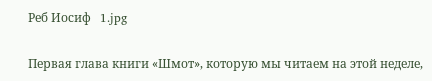Реб Иосиф   1.jpg

Первая глава книги «Шмот», которую мы читаем на этой неделе,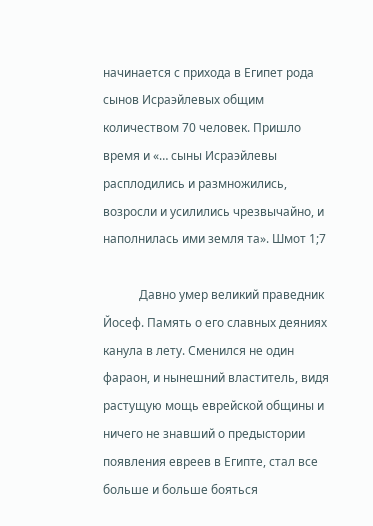начинается с прихода в Египет рода сынов Исраэйлевых общим количеством 70 человек. Пришло время и «… сыны Исраэйлевы расплодились и размножились, возросли и усилились чрезвычайно, и наполнилась ими земля та». Шмот 1;7

            Давно умер великий праведник Йосеф. Память о его славных деяниях канула в лету. Сменился не один фараон, и нынешний властитель, видя растущую мощь еврейской общины и ничего не знавший о предыстории появления евреев в Египте, стал все больше и больше бояться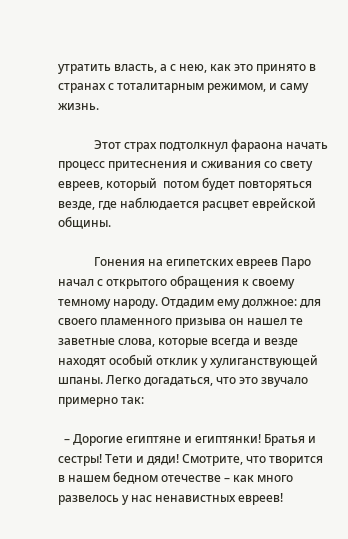утратить власть, а с нею, как это принято в странах с тоталитарным режимом, и саму жизнь.

            Этот страх подтолкнул фараона начать процесс притеснения и сживания со свету евреев, который  потом будет повторяться везде, где наблюдается расцвет еврейской общины.

            Гонения на египетских евреев Паро начал с открытого обращения к своему темному народу. Отдадим ему должное: для своего пламенного призыва он нашел те заветные слова, которые всегда и везде находят особый отклик у хулиганствующей шпаны. Легко догадаться, что это звучало примерно так:

  – Дорогие египтяне и египтянки! Братья и сестры! Тети и дяди! Смотрите, что творится в нашем бедном отечестве – как много развелось у нас ненавистных евреев!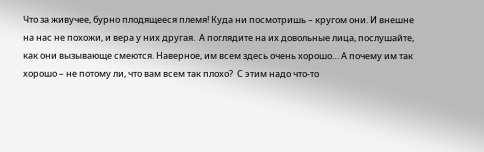Что за живучее, бурно плодящееся племя! Куда ни посмотришь – кругом они. И внешне на нас не похожи, и вера у них другая.  А поглядите на их довольные лица, послушайте, как они вызывающе смеются. Наверное, им всем здесь очень хорошо… А почему им так хорошо – не потому ли, что вам всем так плохо?  С этим надо что-то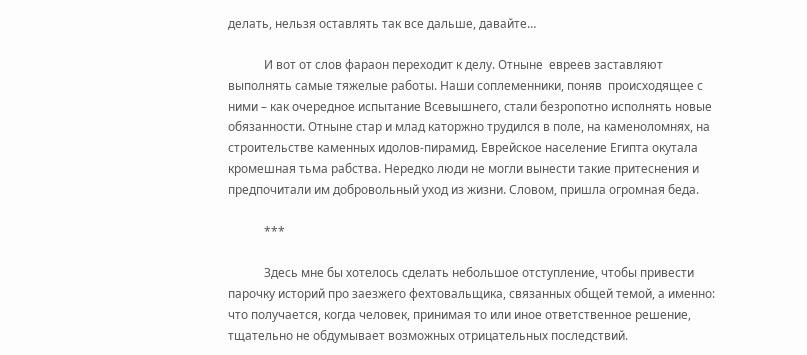делать, нельзя оставлять так все дальше, давайте…

            И вот от слов фараон переходит к делу. Отныне  евреев заставляют выполнять самые тяжелые работы. Наши соплеменники, поняв  происходящее с ними – как очередное испытание Всевышнего, стали безропотно исполнять новые обязанности. Отныне стар и млад каторжно трудился в поле, на каменоломнях, на строительстве каменных идолов-пирамид. Еврейское население Египта окутала кромешная тьма рабства. Нередко люди не могли вынести такие притеснения и предпочитали им добровольный уход из жизни. Словом, пришла огромная беда.

            ***

            Здесь мне бы хотелось сделать небольшое отступление, чтобы привести парочку историй про заезжего фехтовальщика, связанных общей темой, а именно: что получается, когда человек, принимая то или иное ответственное решение, тщательно не обдумывает возможных отрицательных последствий.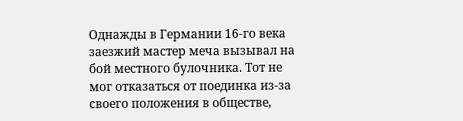Однажды в Германии 16-го века заезжий мастер меча вызывал на бой местного булочника. Тот не мог отказаться от поединка из-за своего положения в обществе,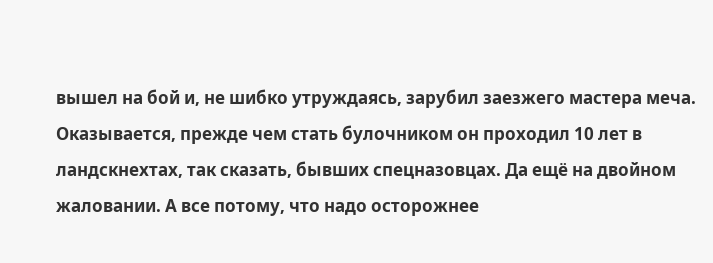вышел на бой и, не шибко утруждаясь, зарубил заезжего мастера меча. Оказывается, прежде чем стать булочником он проходил 10 лет в ландскнехтах, так сказать, бывших спецназовцах. Да ещё на двойном жаловании. А все потому, что надо осторожнее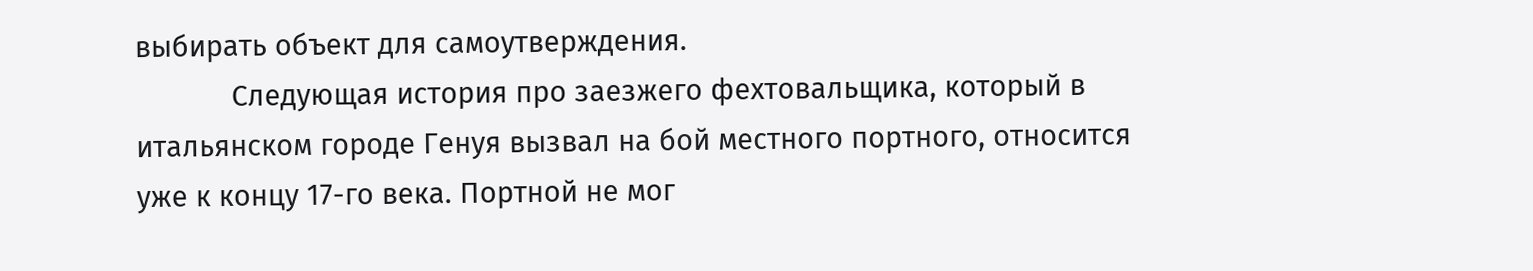выбирать объект для самоутверждения.
            Следующая история про заезжего фехтовальщика, который в итальянском городе Генуя вызвал на бой местного портного, относится уже к концу 17-го века. Портной не мог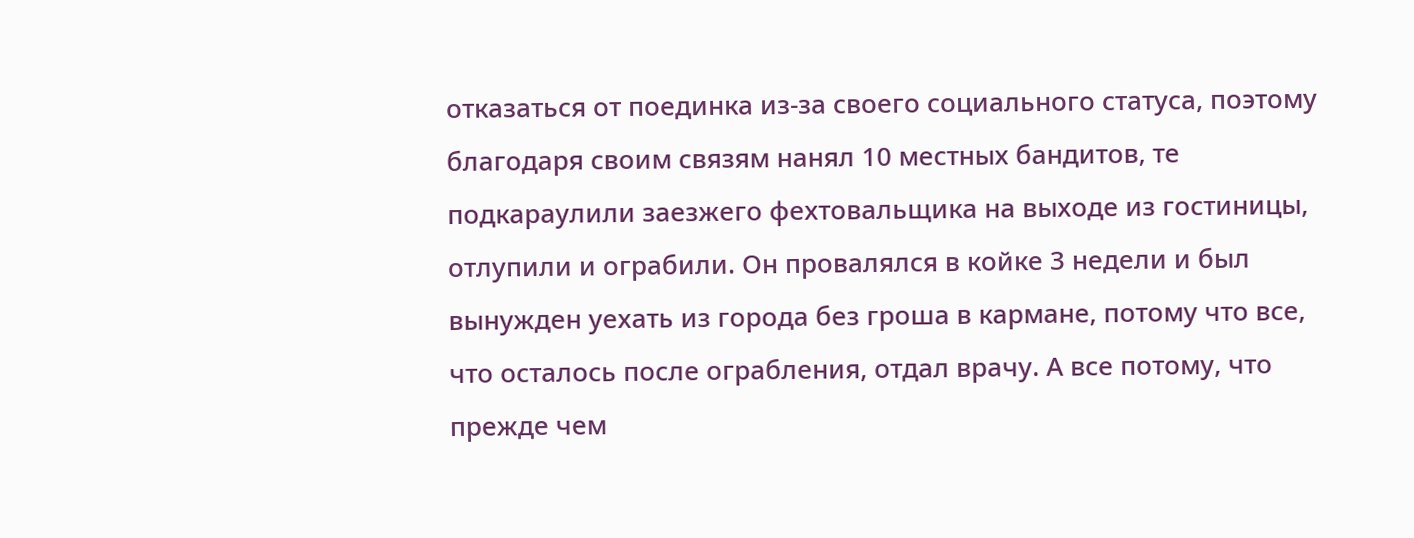отказаться от поединка из-за своего социального статуса, поэтому благодаря своим связям нанял 10 местных бандитов, те подкараулили заезжего фехтовальщика на выходе из гостиницы, отлупили и ограбили. Он провалялся в койке 3 недели и был вынужден уехать из города без гроша в кармане, потому что все, что осталось после ограбления, отдал врачу. А все потому, что прежде чем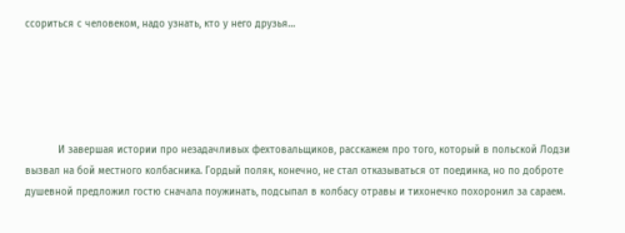ссориться с человеком, надо узнать, кто у него друзья…





           И завершая истории про незадачливых фехтовальщиков, расскажем про того, который в польской Лодзи вызвал на бой местного колбасника. Гордый поляк, конечно, не стал отказываться от поединка, но по доброте душевной предложил гостю сначала поужинать, подсыпал в колбасу отравы и тихонечко похоронил за сараем.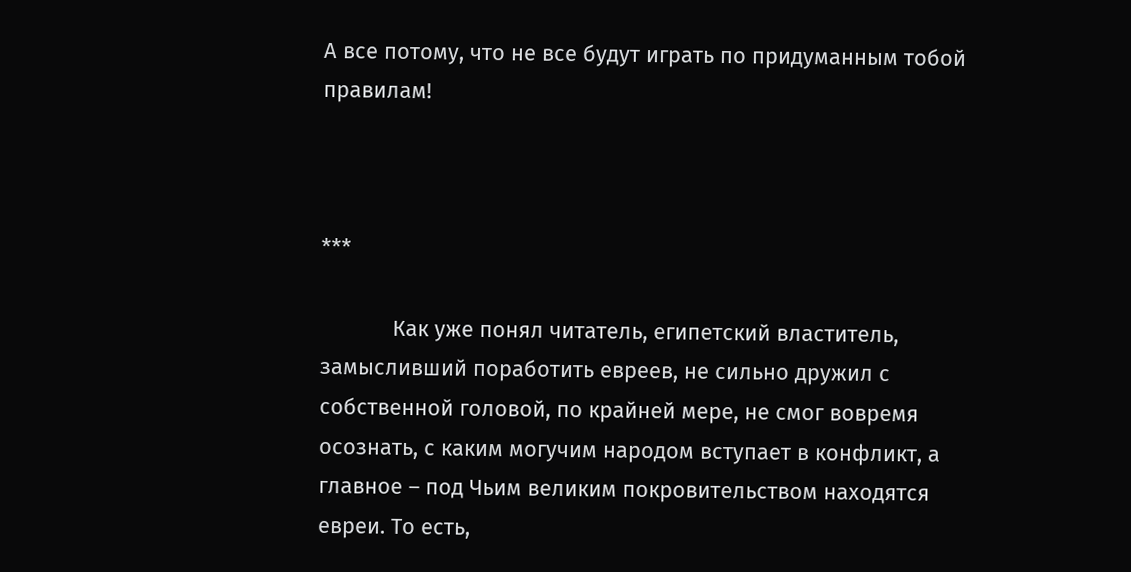А все потому, что не все будут играть по придуманным тобой правилам!



***

            Как уже понял читатель, египетский властитель, замысливший поработить евреев, не сильно дружил с собственной головой, по крайней мере, не смог вовремя осознать, с каким могучим народом вступает в конфликт, а главное – под Чьим великим покровительством находятся евреи. То есть,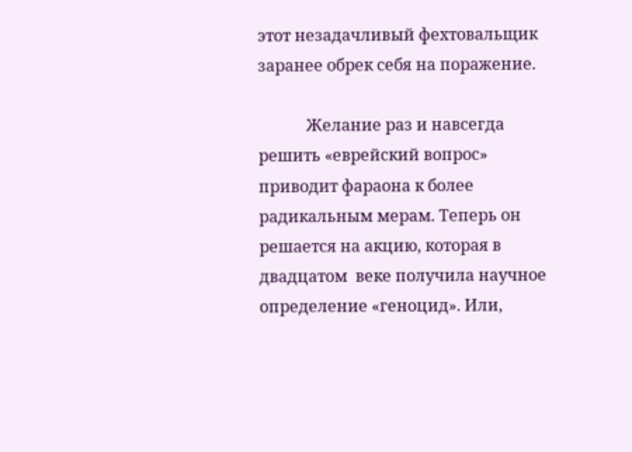этот незадачливый фехтовальщик заранее обрек себя на поражение.

            Желание раз и навсегда решить «еврейский вопрос» приводит фараона к более радикальным мерам. Теперь он решается на акцию, которая в двадцатом  веке получила научное определение «геноцид». Или,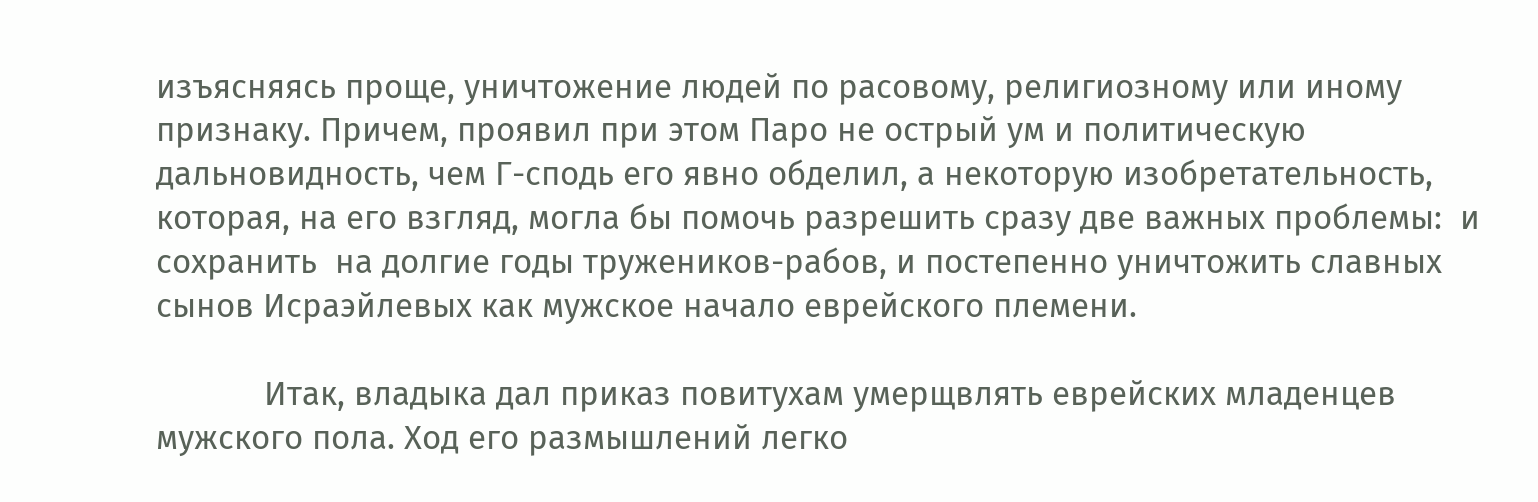изъясняясь проще, уничтожение людей по расовому, религиозному или иному  признаку. Причем, проявил при этом Паро не острый ум и политическую дальновидность, чем Г-сподь его явно обделил, а некоторую изобретательность, которая, на его взгляд, могла бы помочь разрешить сразу две важных проблемы:  и сохранить  на долгие годы тружеников-рабов, и постепенно уничтожить славных сынов Исраэйлевых как мужское начало еврейского племени.

            Итак, владыка дал приказ повитухам умерщвлять еврейских младенцев мужского пола. Ход его размышлений легко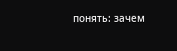понять: зачем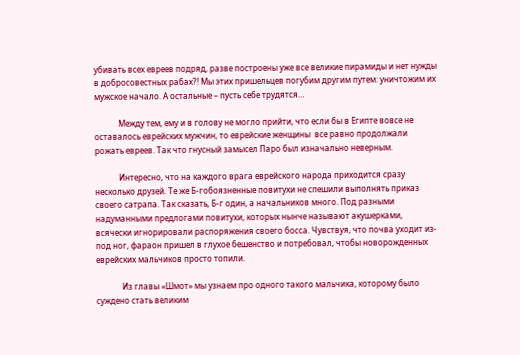убивать всех евреев подряд, разве построены уже все великие пирамиды и нет нужды в добросовестных рабах?! Мы этих пришельцев погубим другим путем: уничтожим их мужское начало. А остальные – пусть себе трудятся…

            Между тем, ему и в голову не могло прийти, что если бы в Египте вовсе не оставалось еврейских мужчин, то еврейские женщины  все равно продолжали рожать евреев. Так что гнусный замысел Паро был изначально неверным.

            Интересно, что на каждого врага еврейского народа приходится сразу несколько друзей. Те же Б-гобоязненные повитухи не спешили выполнять приказ своего сатрапа. Так сказать, Б-г один, а начальников много. Под разными надуманными предлогами повитухи, которых нынче называют акушерками, всячески игнорировали распоряжения своего босса. Чувствуя, что почва уходит из-под ног, фараон пришел в глухое бешенство и потребовал, чтобы новорожденных еврейских мальчиков просто топили.

             Из главы «Шмот» мы узнаем про одного такого мальчика, которому было суждено стать великим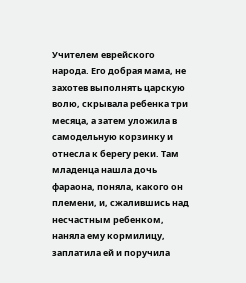Учителем еврейского народа. Его добрая мама, не захотев выполнять царскую волю, скрывала ребенка три месяца, а затем уложила в самодельную корзинку и отнесла к берегу реки. Там младенца нашла дочь фараона, поняла, какого он племени, и, сжалившись над несчастным ребенком, наняла ему кормилицу, заплатила ей и поручила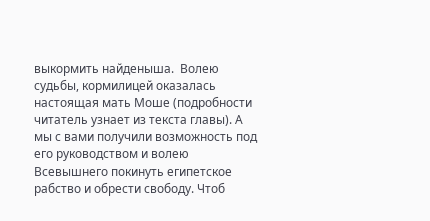выкормить найденыша.  Волею судьбы, кормилицей оказалась настоящая мать Моше (подробности читатель узнает из текста главы). А мы с вами получили возможность под его руководством и волею Всевышнего покинуть египетское рабство и обрести свободу. Чтоб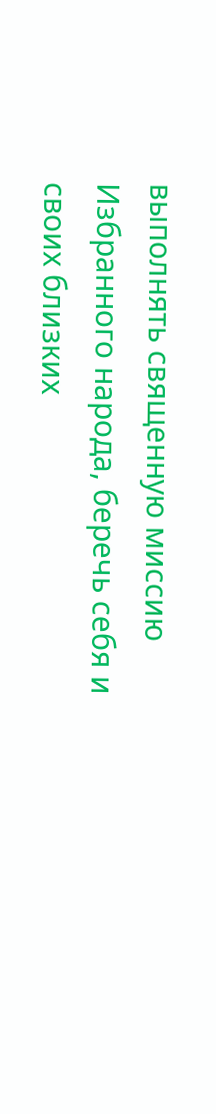выполнять священную миссию Избранного народа, беречь себя и своих близких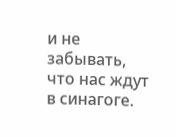и не забывать, что нас ждут в синагоге.